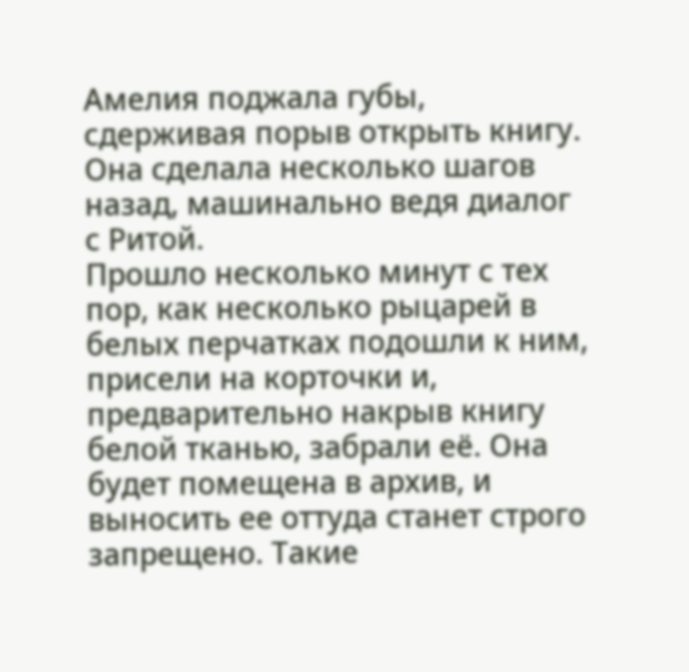Амелия поджала губы, сдерживая порыв открыть книгу. Она сделала несколько шагов назад, машинально ведя диалог с Ритой.
Прошло несколько минут с тех пор, как несколько рыцарей в белых перчатках подошли к ним, присели на корточки и, предварительно накрыв книгу белой тканью, забрали её. Она будет помещена в архив, и выносить ее оттуда станет строго запрещено. Такие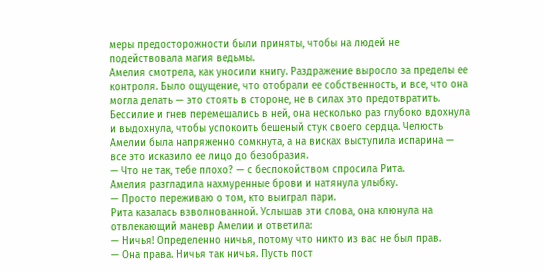меры предосторожности были приняты, чтобы на людей не подействовала магия ведьмы.
Амелия смотрела, как уносили книгу. Раздражение выросло за пределы ее контроля. Было ощущение, что отобрали ее собственность, и все, что она могла делать — это стоять в стороне, не в силах это предотвратить. Бессилие и гнев перемешались в ней, она несколько раз глубоко вдохнула и выдохнула, чтобы успокоить бешеный стук своего сердца. Челюсть Амелии была напряженно сомкнута, а на висках выступила испарина — все это исказило ее лицо до безобразия.
— Что не так, тебе плохо? — с беспокойством спросила Рита.
Амелия разгладила нахмуренные брови и натянула улыбку.
— Просто переживаю о том, кто выиграл пари.
Рита казалась взволнованной. Услышав эти слова, она клюнула на отвлекающий маневр Амелии и ответила:
— Ничья! Определенно ничья, потому что никто из вас не был прав.
— Она права. Ничья так ничья. Пусть пост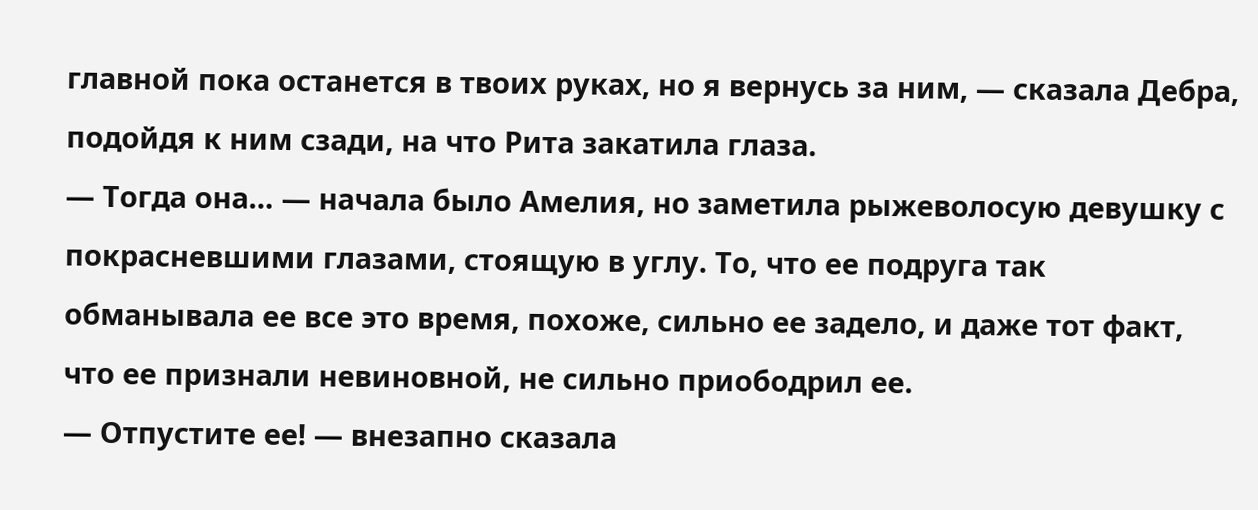главной пока останется в твоих руках, но я вернусь за ним, — сказала Дебра, подойдя к ним сзади, на что Рита закатила глаза.
— Тогда она… — начала было Амелия, но заметила рыжеволосую девушку с покрасневшими глазами, стоящую в углу. То, что ее подруга так обманывала ее все это время, похоже, сильно ее задело, и даже тот факт, что ее признали невиновной, не сильно приободрил ее.
— Отпустите ее! — внезапно сказала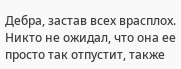Дебра, застав всех врасплох. Никто не ожидал, что она ее просто так отпустит, также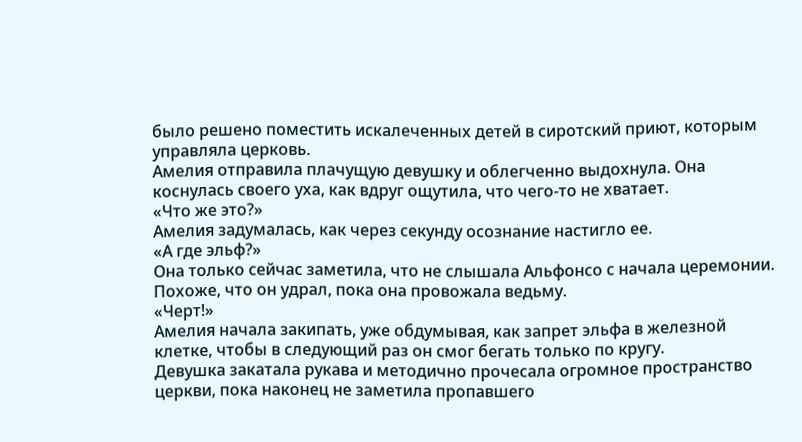было решено поместить искалеченных детей в сиротский приют, которым управляла церковь.
Амелия отправила плачущую девушку и облегченно выдохнула. Она коснулась своего уха, как вдруг ощутила, что чего-то не хватает.
«Что же это?»
Амелия задумалась, как через секунду осознание настигло ее.
«А где эльф?»
Она только сейчас заметила, что не слышала Альфонсо с начала церемонии. Похоже, что он удрал, пока она провожала ведьму.
«Черт!»
Амелия начала закипать, уже обдумывая, как запрет эльфа в железной клетке, чтобы в следующий раз он смог бегать только по кругу.
Девушка закатала рукава и методично прочесала огромное пространство церкви, пока наконец не заметила пропавшего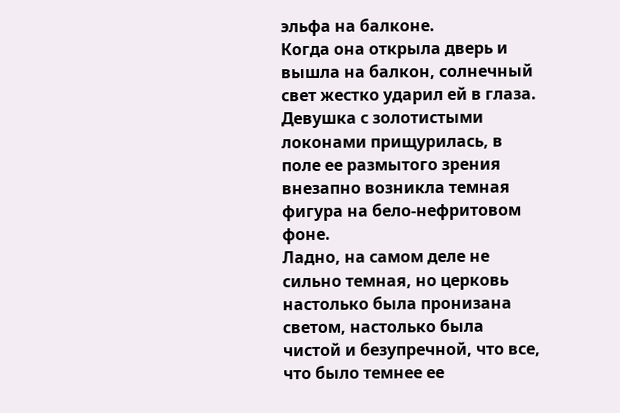эльфа на балконе.
Когда она открыла дверь и вышла на балкон, солнечный свет жестко ударил ей в глаза. Девушка с золотистыми локонами прищурилась, в поле ее размытого зрения внезапно возникла темная фигура на бело-нефритовом фоне.
Ладно, на самом деле не сильно темная, но церковь настолько была пронизана светом, настолько была чистой и безупречной, что все, что было темнее ее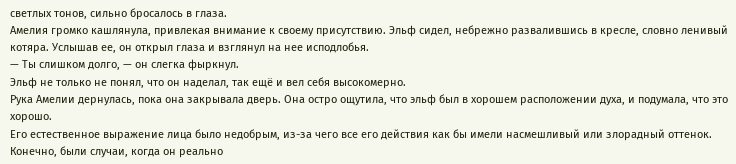светлых тонов, сильно бросалось в глаза.
Амелия громко кашлянула, привлекая внимание к своему присутствию. Эльф сидел, небрежно развалившись в кресле, словно ленивый котяра. Услышав ее, он открыл глаза и взглянул на нее исподлобья.
— Ты слишком долго, — он слегка фыркнул.
Эльф не только не понял, что он наделал, так ещё и вел себя высокомерно.
Рука Амелии дернулась, пока она закрывала дверь. Она остро ощутила, что эльф был в хорошем расположении духа, и подумала, что это хорошо.
Его естественное выражение лица было недобрым, из-за чего все его действия как бы имели насмешливый или злорадный оттенок.
Конечно, были случаи, когда он реально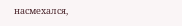насмехался,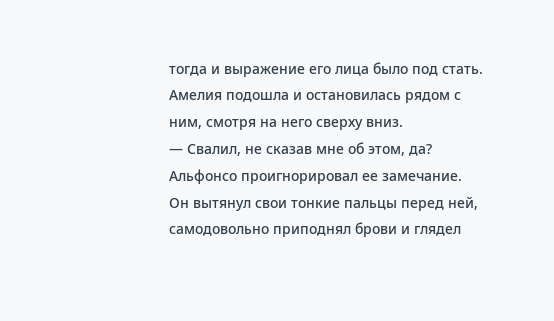тогда и выражение его лица было под стать.
Амелия подошла и остановилась рядом с ним, смотря на него сверху вниз.
— Свалил, не сказав мне об этом, да?
Альфонсо проигнорировал ее замечание. Он вытянул свои тонкие пальцы перед ней, самодовольно приподнял брови и глядел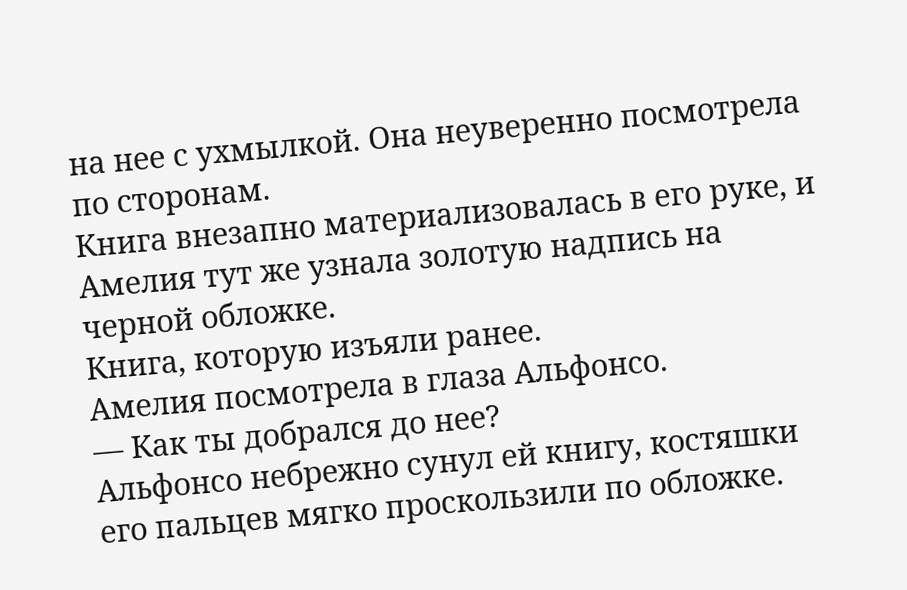на нее с ухмылкой. Она неуверенно посмотрела по сторонам.
Книга внезапно материализовалась в его руке, и Амелия тут же узнала золотую надпись на черной обложке.
Книга, которую изъяли ранее.
Амелия посмотрела в глаза Альфонсо.
— Как ты добрался до нее?
Альфонсо небрежно сунул ей книгу, костяшки его пальцев мягко проскользили по обложке.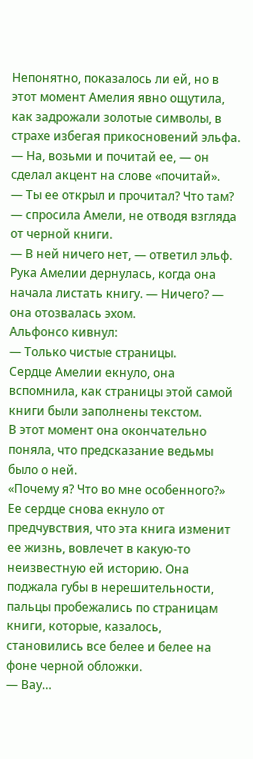Непонятно, показалось ли ей, но в этот момент Амелия явно ощутила, как задрожали золотые символы, в страхе избегая прикосновений эльфа.
— На, возьми и почитай ее, — он сделал акцент на слове «почитай».
— Ты ее открыл и прочитал? Что там? — спросила Амели, не отводя взгляда от черной книги.
— В ней ничего нет, — ответил эльф.
Рука Амелии дернулась, когда она начала листать книгу. — Ничего? — она отозвалась эхом.
Альфонсо кивнул:
— Только чистые страницы.
Сердце Амелии екнуло, она вспомнила, как страницы этой самой книги были заполнены текстом.
В этот момент она окончательно поняла, что предсказание ведьмы было о ней.
«Почему я? Что во мне особенного?»
Ее сердце снова екнуло от предчувствия, что эта книга изменит ее жизнь, вовлечет в какую-то неизвестную ей историю. Она поджала губы в нерешительности, пальцы пробежались по страницам книги, которые, казалось, становились все белее и белее на фоне черной обложки.
— Вау…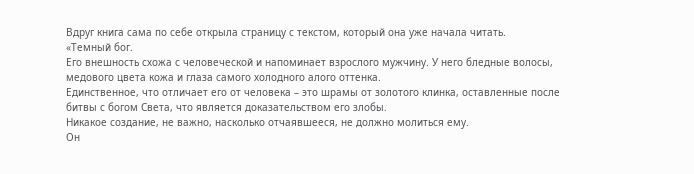Вдруг книга сама по себе открыла страницу с текстом, который она уже начала читать.
«Темный бог.
Его внешность схожа с человеческой и напоминает взрослого мужчину. У него бледные волосы, медового цвета кожа и глаза самого холодного алого оттенка.
Единственное, что отличает его от человека – это шрамы от золотого клинка, оставленные после битвы с богом Света, что является доказательством его злобы.
Никакое создание, не важно, насколько отчаявшееся, не должно молиться ему.
Он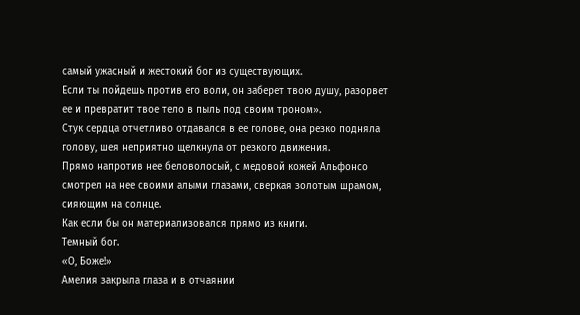самый ужасный и жестокий бог из существующих.
Если ты пойдешь против его воли, он заберет твою душу, разорвет ее и превратит твое тело в пыль под своим троном».
Стук сердца отчетливо отдавался в ее голове, она резко подняла голову, шея неприятно щелкнула от резкого движения.
Прямо напротив нее беловолосый, с медовой кожей Альфонсо смотрел на нее своими алыми глазами, сверкая золотым шрамом, сияющим на солнце.
Как если бы он материализовался прямо из книги.
Темный бог.
«О, Боже!»
Амелия закрыла глаза и в отчаянии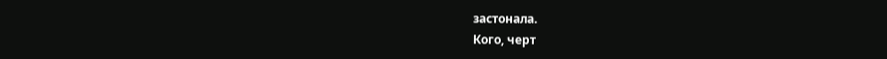застонала.
Кого, черт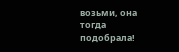возьми, она тогда подобрала!